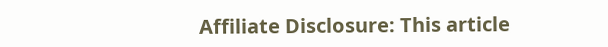Affiliate Disclosure: This article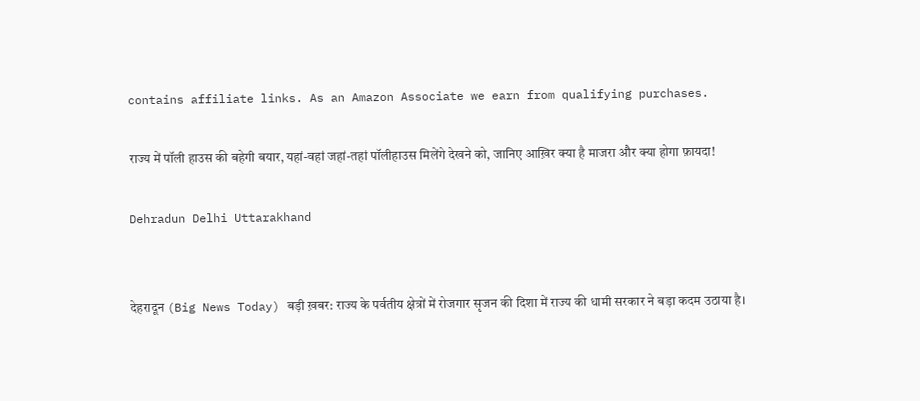contains affiliate links. As an Amazon Associate we earn from qualifying purchases.

राज्य में पॉली हाउस की बहेगी बयार, यहां-वहां जहां-तहां पॉलीहाउस मिलेंगे देखने को, जानिए आख़िर क्या है माजरा और क्या होगा फ़ायदा!

Dehradun Delhi Uttarakhand


देहरादून (Big News Today) बड़ी ख़बर: राज्य के पर्वतीय क्षेत्रों में रोजगार सृजन की दिशा में राज्य की धामी सरकार ने बड़ा कदम उठाया है।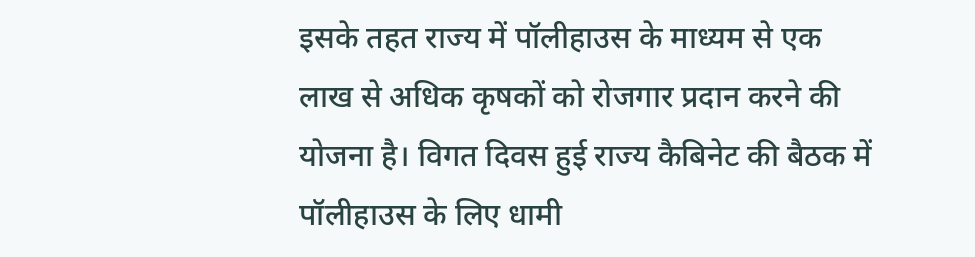इसके तहत राज्य में पॉलीहाउस के माध्यम से एक लाख से अधिक कृषकों को रोजगार प्रदान करने की योजना है। विगत दिवस हुई राज्य कैबिनेट की बैठक में पॉलीहाउस के लिए धामी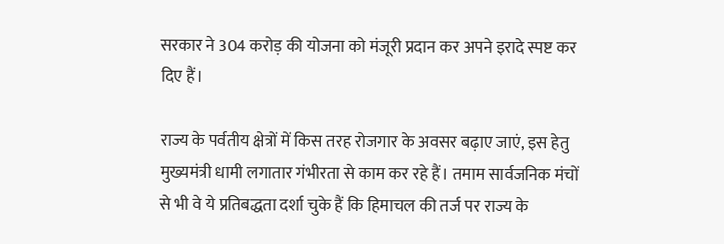सरकार ने 304 करोड़ की योजना को मंजूरी प्रदान कर अपने इरादे स्पष्ट कर दिए हैं।

राज्य के पर्वतीय क्षेत्रों में किस तरह रोजगार के अवसर बढ़ाए जाएं, इस हेतु मुख्यमंत्री धामी लगातार गंभीरता से काम कर रहे हैं। तमाम सार्वजनिक मंचों से भी वे ये प्रतिबद्धता दर्शा चुके हैं कि हिमाचल की तर्ज पर राज्य के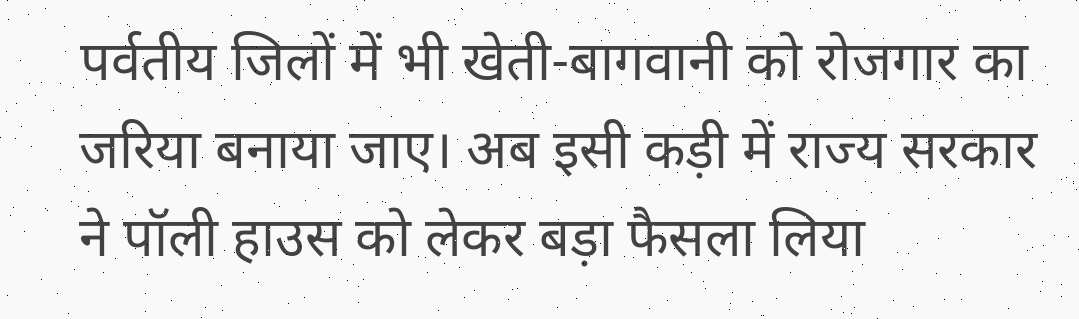पर्वतीय जिलों में भी खेती-बागवानी को रोजगार का जरिया बनाया जाए। अब इसी कड़ी में राज्य सरकार ने पॉली हाउस को लेकर बड़ा फैसला लिया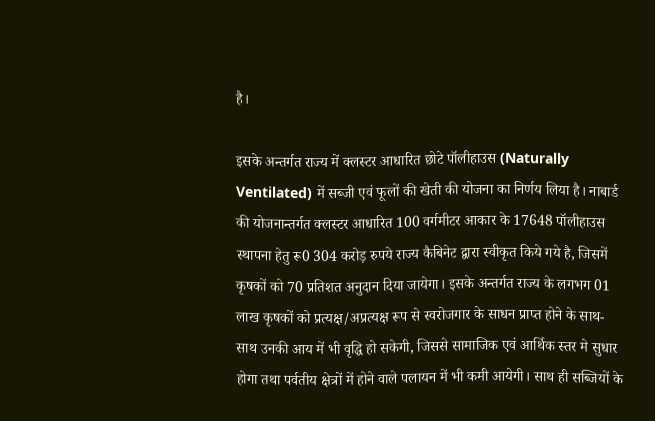है।

इसके अन्तर्गत राज्य में क्लस्टर आधारित छोटे पॉलीहाउस (Naturally Ventilated) में सब्जी एवं फूलों की खेती की योजना का निर्णय लिया है। नाबार्ड की योजनान्तर्गत क्लस्टर आधारित 100 वर्गमीटर आकार के 17648 पॉलीहाउस स्थापना हेतु रू0 304 करोड़ रुपये राज्य कैबिनेट द्वारा स्वीकृत किये गये है, जिसमें कृषकों को 70 प्रतिशत अनुदान दिया जायेगा। इसके अन्तर्गत राज्य के लगभग 01 लाख कृषकों को प्रत्यक्ष/अप्रत्यक्ष रूप से स्वरोजगार के साधन प्राप्त होने के साथ-साथ उनकी आय में भी वृद्धि हो सकेगी, जिससे सामाजिक एवं आर्थिक स्तर मे सुधार होगा तथा पर्वतीय क्षेत्रों में होने वाले पलायन में भी कमी आयेगी। साथ ही सब्जियों के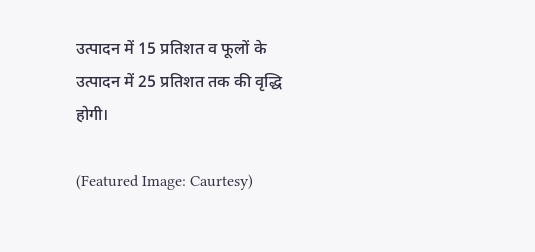उत्पादन में 15 प्रतिशत व फूलों के उत्पादन में 25 प्रतिशत तक की वृद्धि होगी।

(Featured Image: Caurtesy)